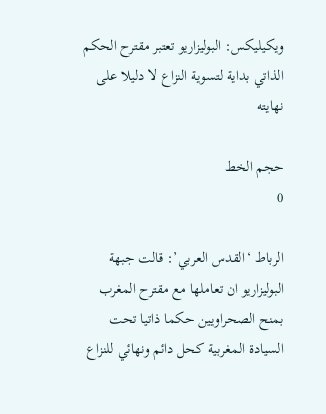ويكيليكس: البوليزاريو تعتبر مقترح الحكم الذاتي بداية لتسوية النزاع لا دليلا على نهايته

حجم الخط
0

الرباط ‘القدس العربي’: قالت جبهة البوليزاريو ان تعاملها مع مقترح المغرب بمنح الصحراويين حكما ذاتيا تحت السيادة المغربية كحل دائم ونهائي للنزاع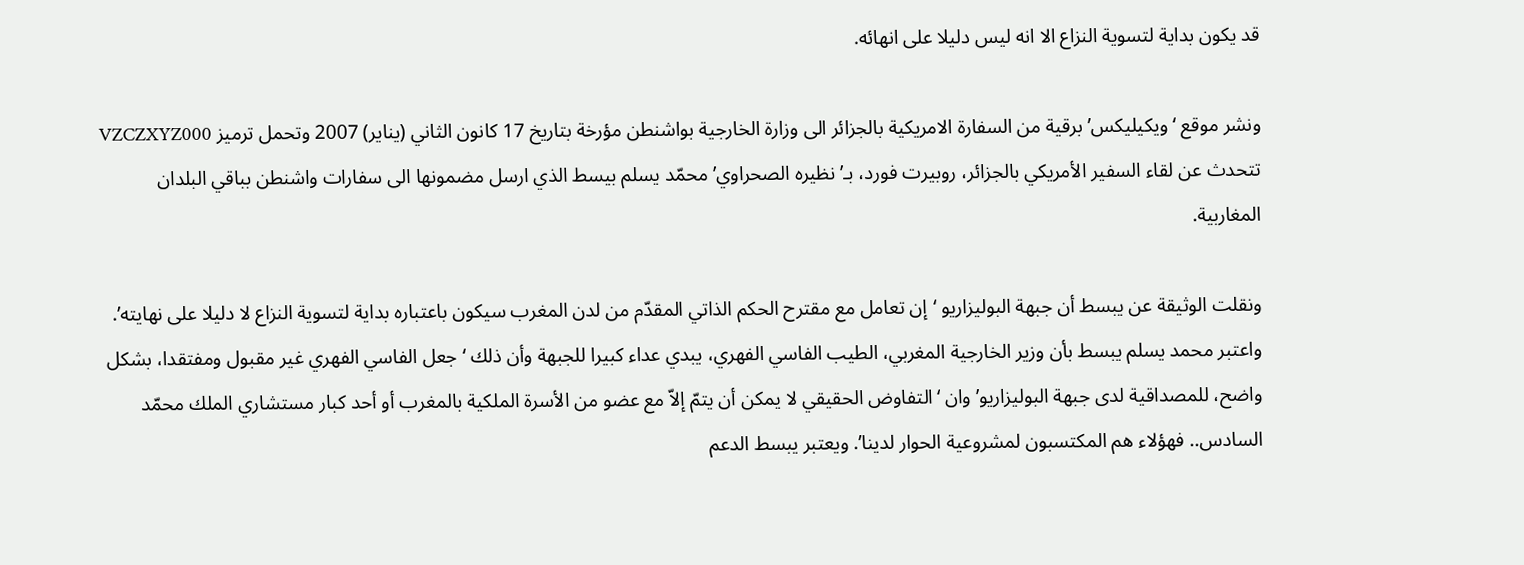قد يكون بداية لتسوية النزاع الا انه ليس دليلا على انهائه.

ونشر موقع ‘ويكيليكس’ برقية من السفارة الامريكية بالجزائر الى وزارة الخارجية بواشنطن مؤرخة بتاريخ 17 كانون الثاني (يناير) 2007 وتحمل ترميز VZCZXYZ000 تتحدث عن لقاء السفير الأمريكي بالجزائر، روبيرت فورد، بـ’نظيره الصحراوي’ محمّد يسلم بيسط الذي ارسل مضمونها الى سفارات واشنطن بباقي البلدان المغاربية.

ونقلت الوثيقة عن يبسط أن جبهة البوليزاريو ‘إن تعامل مع مقترح الحكم الذاتي المقدّم من لدن المغرب سيكون باعتباره بداية لتسوية النزاع لا دليلا على نهايته’. واعتبر محمد يسلم يبسط بأن وزير الخارجية المغربي، الطيب الفاسي الفهري، يبدي عداء كبيرا للجبهة وأن ذلك ‘جعل الفاسي الفهري غير مقبول ومفتقدا، بشكل واضح، للمصداقية لدى جبهة البوليزاريو’ وان ‘التفاوض الحقيقي لا يمكن أن يتمّ إلاّ مع عضو من الأسرة الملكية بالمغرب أو أحد كبار مستشاري الملك محمّد السادس.. فهؤلاء هم المكتسبون لمشروعية الحوار لدينا’. ويعتبر يبسط الدعم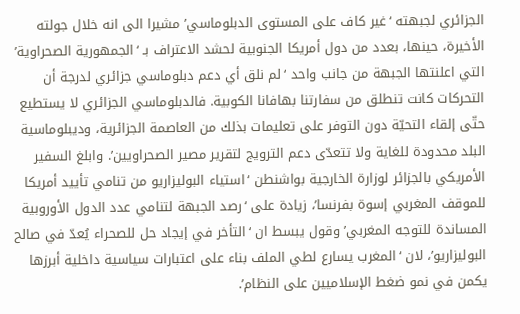الجزائري لجبهته ‘غير كاف على المستوى الدبلوماسي’ مشيرا الى انه خلال جولته الأخيرة، حينها، بعدد من دول أمريكا الجنوبية لحشد الاعتراف بـ ‘الجمهورية الصحراوية’ التي اعلنتها الجبهة من جانب واحد ‘لم نلق أي دعم دبلوماسي جزائري لدرجة أن التحركات كانت تنطلق من سفارتنا بهافانا الكوبية. فالدبلوماسي الجزائري لا يستطيع حتّى إلقاء التحيّة دون التوفر على تعليمات بذلك من العاصمة الجزائرية، وديبلوماسية البلد محدودة للغاية ولا تتعدّى دعم الترويج لتقرير مصير الصحراويين’. وابلغ السفير الأمريكي بالجزائر لوزارة الخارجية بواشنطن ‘استياء البوليزاريو من تنامي تأييد أمريكا للموقف المغربي إسوة بفرنسا’، زيادة على ‘رصد الجبهة لتنامي عدد الدول الأوروبية المساندة للتوجه المغربي’ وقول يبسط ان ‘التأخر في إيجاد حل للصحراء يُعدّ في صالح البوليزاريو’، لان ‘المغرب يسارع لطي الملف بناء على اعتبارات سياسية داخلية أبرزها يكمن في نمو ضغط الإسلاميين على النظام’.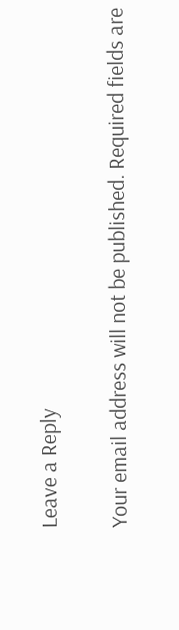Leave a Reply

Your email address will not be published. Required fields are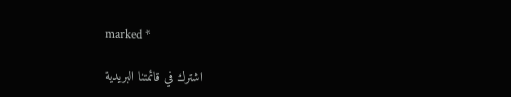marked *

اشترك في قائمتنا البريدية